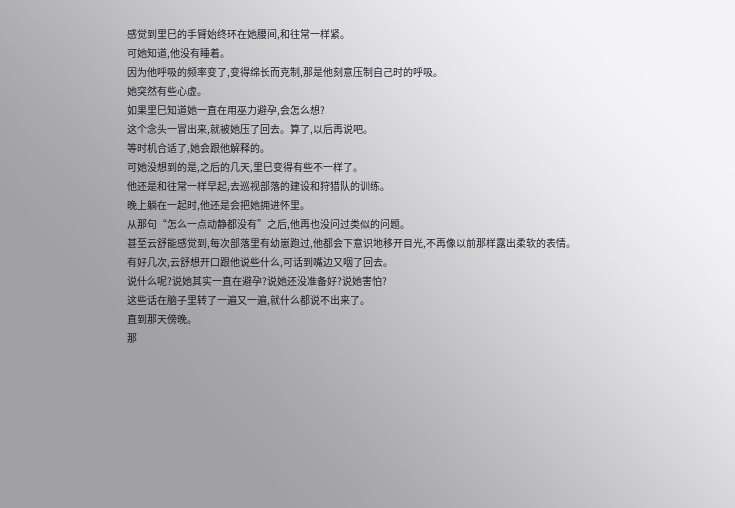感觉到里巳的手臂始终环在她腰间,和往常一样紧。
可她知道,他没有睡着。
因为他呼吸的频率变了,变得绵长而克制,那是他刻意压制自己时的呼吸。
她突然有些心虚。
如果里巳知道她一直在用巫力避孕,会怎么想?
这个念头一冒出来,就被她压了回去。算了,以后再说吧。
等时机合适了,她会跟他解释的。
可她没想到的是,之后的几天,里巳变得有些不一样了。
他还是和往常一样早起,去巡视部落的建设和狩猎队的训练。
晚上躺在一起时,他还是会把她拥进怀里。
从那句“怎么一点动静都没有”之后,他再也没问过类似的问题。
甚至云舒能感觉到,每次部落里有幼崽跑过,他都会下意识地移开目光,不再像以前那样露出柔软的表情。
有好几次,云舒想开口跟他说些什么,可话到嘴边又咽了回去。
说什么呢?说她其实一直在避孕?说她还没准备好?说她害怕?
这些话在脑子里转了一遍又一遍,就什么都说不出来了。
直到那天傍晚。
那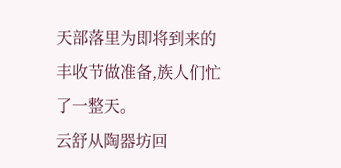天部落里为即将到来的丰收节做准备,族人们忙了一整天。
云舒从陶器坊回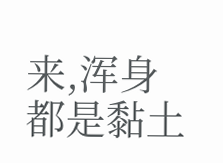来,浑身都是黏土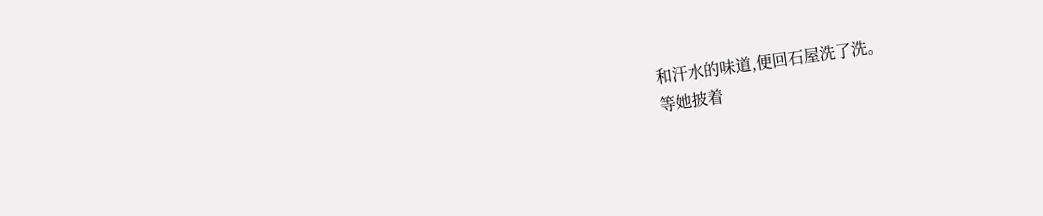和汗水的味道,便回石屋洗了洗。
等她披着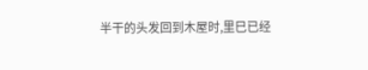半干的头发回到木屋时,里巳已经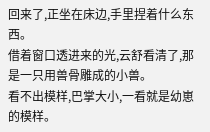回来了,正坐在床边,手里捏着什么东西。
借着窗口透进来的光,云舒看清了,那是一只用兽骨雕成的小兽。
看不出模样,巴掌大小,一看就是幼崽的模样。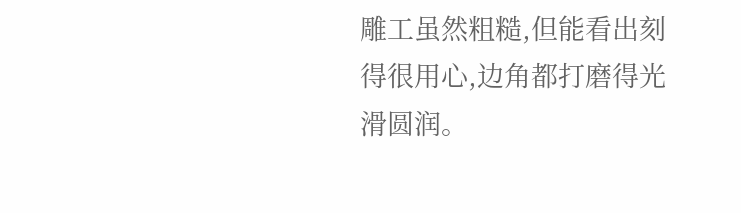雕工虽然粗糙,但能看出刻得很用心,边角都打磨得光滑圆润。